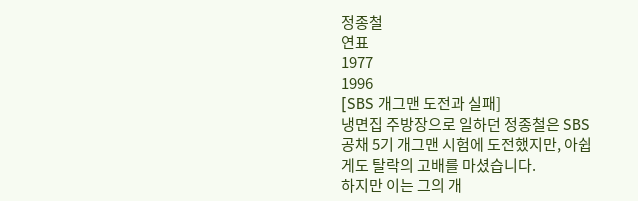정종철
연표
1977
1996
[SBS 개그맨 도전과 실패]
냉면집 주방장으로 일하던 정종철은 SBS 공채 5기 개그맨 시험에 도전했지만, 아쉽게도 탈락의 고배를 마셨습니다.
하지만 이는 그의 개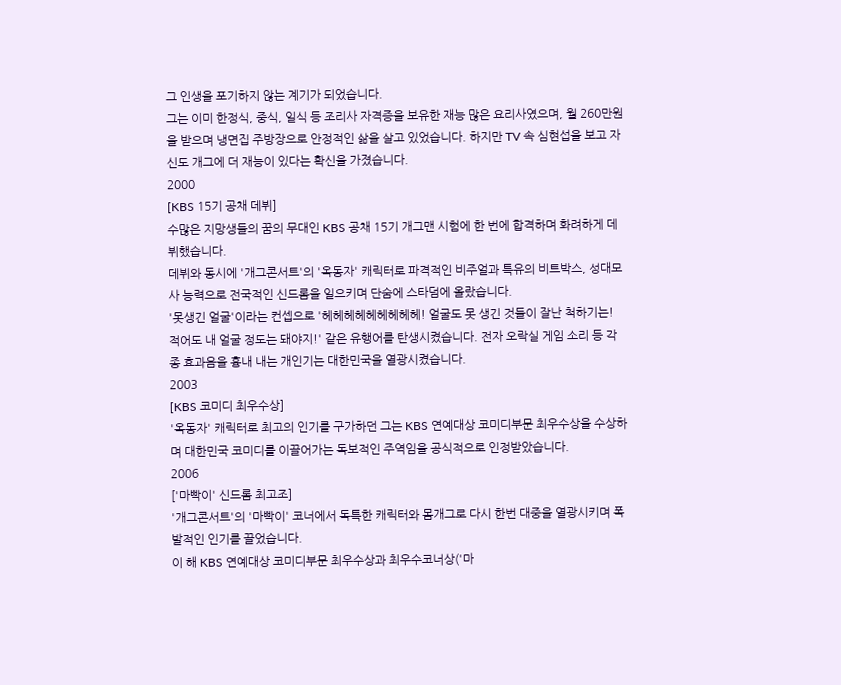그 인생을 포기하지 않는 계기가 되었습니다.
그는 이미 한정식, 중식, 일식 등 조리사 자격증을 보유한 재능 많은 요리사였으며, 월 260만원을 받으며 냉면집 주방장으로 안정적인 삶을 살고 있었습니다. 하지만 TV 속 심현섭을 보고 자신도 개그에 더 재능이 있다는 확신을 가졌습니다.
2000
[KBS 15기 공채 데뷔]
수많은 지망생들의 꿈의 무대인 KBS 공채 15기 개그맨 시험에 한 번에 합격하며 화려하게 데뷔했습니다.
데뷔와 동시에 '개그콘서트'의 '옥동자' 캐릭터로 파격적인 비주얼과 특유의 비트박스, 성대모사 능력으로 전국적인 신드롬을 일으키며 단숨에 스타덤에 올랐습니다.
'못생긴 얼굴'이라는 컨셉으로 '헤헤헤헤헤헤헤헤헤! 얼굴도 못 생긴 것들이 잘난 척하기는! 적어도 내 얼굴 정도는 돼야지!' 같은 유행어를 탄생시켰습니다. 전자 오락실 게임 소리 등 각종 효과음을 흉내 내는 개인기는 대한민국을 열광시켰습니다.
2003
[KBS 코미디 최우수상]
'옥동자' 캐릭터로 최고의 인기를 구가하던 그는 KBS 연예대상 코미디부문 최우수상을 수상하며 대한민국 코미디를 이끌어가는 독보적인 주역임을 공식적으로 인정받았습니다.
2006
['마빡이' 신드롬 최고조]
'개그콘서트'의 '마빡이' 코너에서 독특한 캐릭터와 몸개그로 다시 한번 대중을 열광시키며 폭발적인 인기를 끌었습니다.
이 해 KBS 연예대상 코미디부문 최우수상과 최우수코너상('마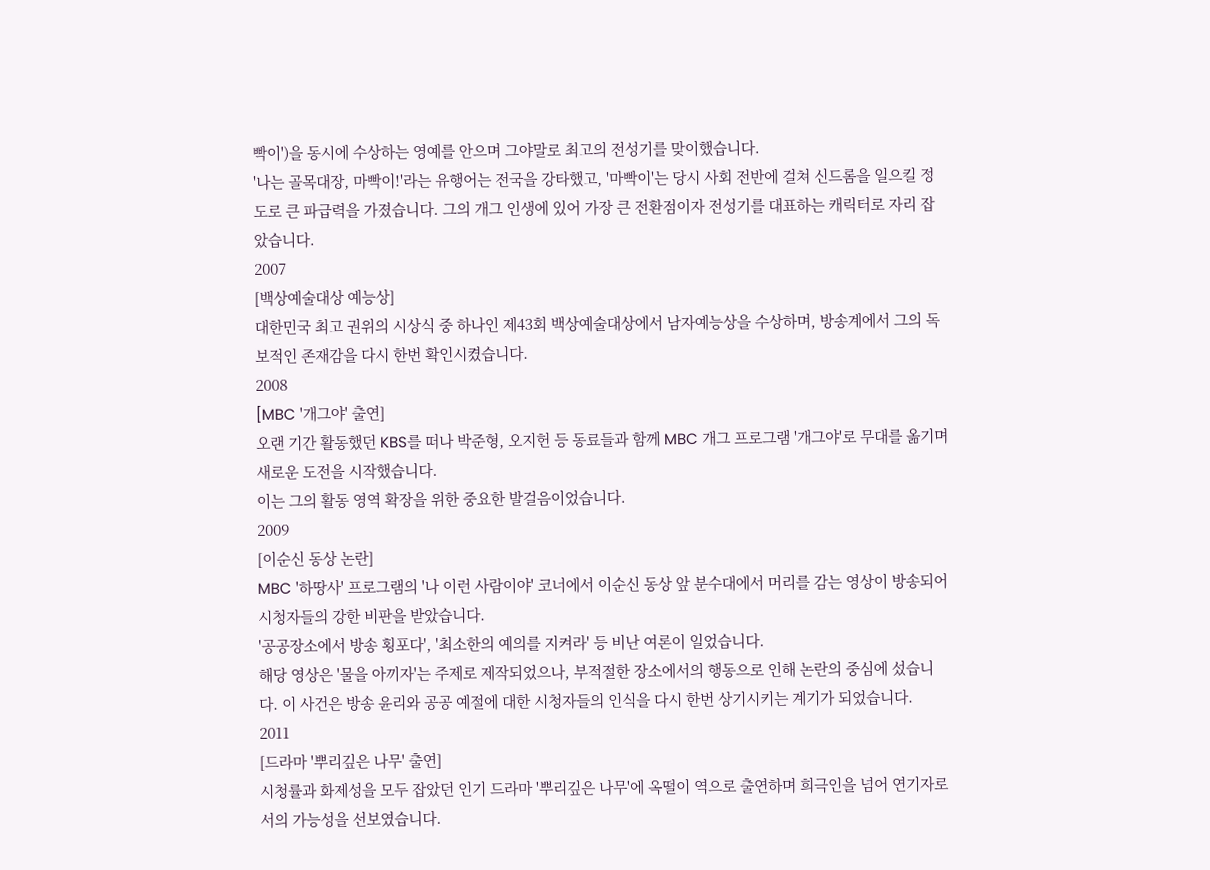빡이')을 동시에 수상하는 영예를 안으며 그야말로 최고의 전성기를 맞이했습니다.
'나는 골목대장, 마빡이!'라는 유행어는 전국을 강타했고, '마빡이'는 당시 사회 전반에 걸쳐 신드롬을 일으킬 정도로 큰 파급력을 가졌습니다. 그의 개그 인생에 있어 가장 큰 전환점이자 전성기를 대표하는 캐릭터로 자리 잡았습니다.
2007
[백상예술대상 예능상]
대한민국 최고 권위의 시상식 중 하나인 제43회 백상예술대상에서 남자예능상을 수상하며, 방송계에서 그의 독보적인 존재감을 다시 한번 확인시켰습니다.
2008
[MBC '개그야' 출연]
오랜 기간 활동했던 KBS를 떠나 박준형, 오지헌 등 동료들과 함께 MBC 개그 프로그램 '개그야'로 무대를 옮기며 새로운 도전을 시작했습니다.
이는 그의 활동 영역 확장을 위한 중요한 발걸음이었습니다.
2009
[이순신 동상 논란]
MBC '하땅사' 프로그램의 '나 이런 사람이야' 코너에서 이순신 동상 앞 분수대에서 머리를 감는 영상이 방송되어 시청자들의 강한 비판을 받았습니다.
'공공장소에서 방송 횡포다', '최소한의 예의를 지켜라' 등 비난 여론이 일었습니다.
해당 영상은 '물을 아끼자'는 주제로 제작되었으나, 부적절한 장소에서의 행동으로 인해 논란의 중심에 섰습니다. 이 사건은 방송 윤리와 공공 예절에 대한 시청자들의 인식을 다시 한번 상기시키는 계기가 되었습니다.
2011
[드라마 '뿌리깊은 나무' 출연]
시청률과 화제성을 모두 잡았던 인기 드라마 '뿌리깊은 나무'에 옥떨이 역으로 출연하며 희극인을 넘어 연기자로서의 가능성을 선보였습니다.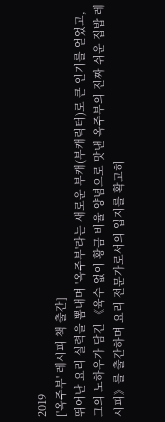2019
['옥주부' 레시피 책 출간]
뛰어난 요리 실력을 뽐내며 '옥주부'라는 새로운 부캐(부캐릭터)로 큰 인기를 얻었고, 그의 노하우가 담긴 《육수 없이 황금 비율 양념으로 맛낸 옥주부의 진짜 쉬운 집밥 레시피》를 출간하며 요리 전문가로서의 입지를 확고히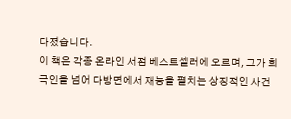다졌습니다.
이 책은 각종 온라인 서점 베스트셀러에 오르며, 그가 희극인을 넘어 다방면에서 재능을 펼치는 상징적인 사건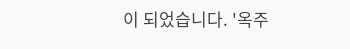이 되었습니다. '옥주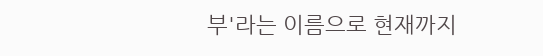부'라는 이름으로 현재까지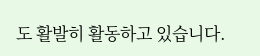도 활발히 활동하고 있습니다.